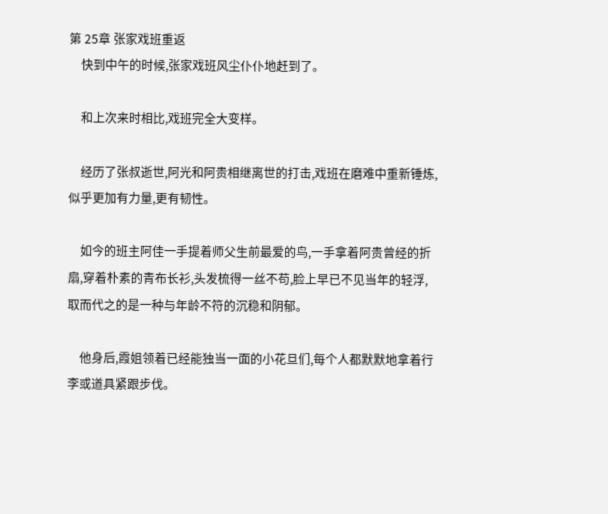第 25章 张家戏班重返
    快到中午的时候,张家戏班风尘仆仆地赶到了。

    和上次来时相比,戏班完全大变样。

    经历了张叔逝世,阿光和阿贵相继离世的打击,戏班在磨难中重新锤炼,似乎更加有力量,更有韧性。

    如今的班主阿佳一手提着师父生前最爱的鸟,一手拿着阿贵曾经的折扇,穿着朴素的青布长衫,头发梳得一丝不苟,脸上早已不见当年的轻浮,取而代之的是一种与年龄不符的沉稳和阴郁。

    他身后,霞姐领着已经能独当一面的小花旦们,每个人都默默地拿着行李或道具紧跟步伐。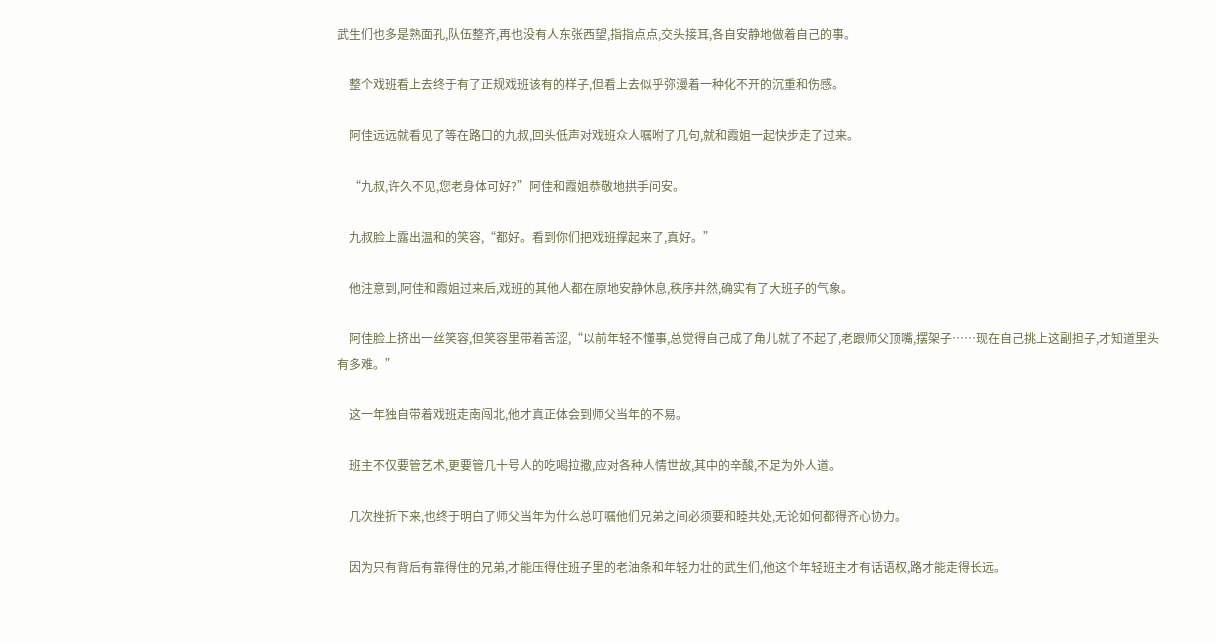武生们也多是熟面孔,队伍整齐,再也没有人东张西望,指指点点,交头接耳,各自安静地做着自己的事。

    整个戏班看上去终于有了正规戏班该有的样子,但看上去似乎弥漫着一种化不开的沉重和伤感。

    阿佳远远就看见了等在路口的九叔,回头低声对戏班众人嘱咐了几句,就和霞姐一起快步走了过来。

    “九叔,许久不见,您老身体可好?”阿佳和霞姐恭敬地拱手问安。

    九叔脸上露出温和的笑容,“都好。看到你们把戏班撑起来了,真好。”

    他注意到,阿佳和霞姐过来后,戏班的其他人都在原地安静休息,秩序井然,确实有了大班子的气象。

    阿佳脸上挤出一丝笑容,但笑容里带着苦涩,“以前年轻不懂事,总觉得自己成了角儿就了不起了,老跟师父顶嘴,摆架子……现在自己挑上这副担子,才知道里头有多难。”

    这一年独自带着戏班走南闯北,他才真正体会到师父当年的不易。

    班主不仅要管艺术,更要管几十号人的吃喝拉撒,应对各种人情世故,其中的辛酸,不足为外人道。

    几次挫折下来,也终于明白了师父当年为什么总叮嘱他们兄弟之间必须要和睦共处,无论如何都得齐心协力。

    因为只有背后有靠得住的兄弟,才能压得住班子里的老油条和年轻力壮的武生们,他这个年轻班主才有话语权,路才能走得长远。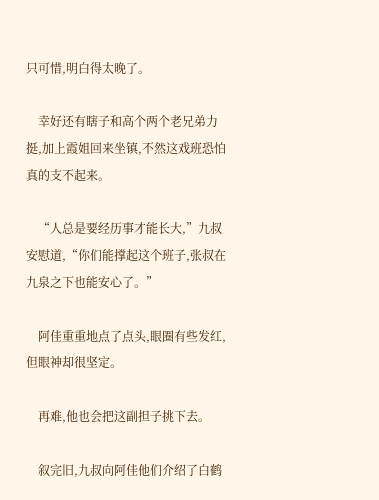只可惜,明白得太晚了。

    幸好还有瞎子和高个两个老兄弟力挺,加上霞姐回来坐镇,不然这戏班恐怕真的支不起来。

    “人总是要经历事才能长大,”九叔安慰道,“你们能撑起这个班子,张叔在九泉之下也能安心了。”

    阿佳重重地点了点头,眼圈有些发红,但眼神却很坚定。

    再难,他也会把这副担子挑下去。

    叙完旧,九叔向阿佳他们介绍了白鹤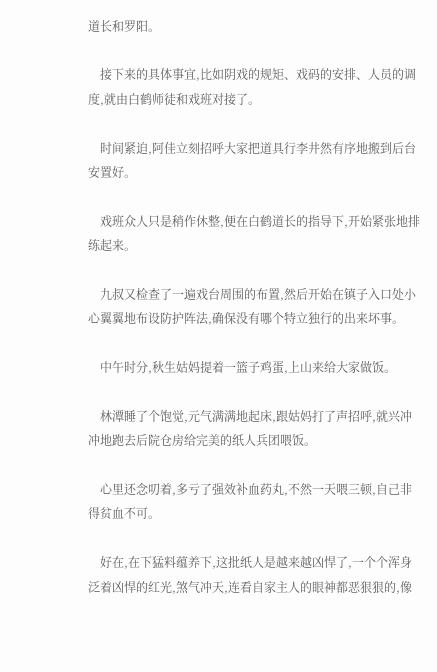道长和罗阳。

    接下来的具体事宜,比如阴戏的规矩、戏码的安排、人员的调度,就由白鹤师徒和戏班对接了。

    时间紧迫,阿佳立刻招呼大家把道具行李井然有序地搬到后台安置好。

    戏班众人只是稍作休整,便在白鹤道长的指导下,开始紧张地排练起来。

    九叔又检查了一遍戏台周围的布置,然后开始在镇子入口处小心翼翼地布设防护阵法,确保没有哪个特立独行的出来坏事。

    中午时分,秋生姑妈提着一篮子鸡蛋,上山来给大家做饭。

    林潭睡了个饱觉,元气满满地起床,跟姑妈打了声招呼,就兴冲冲地跑去后院仓房给完美的纸人兵团喂饭。

    心里还念叨着,多亏了强效补血药丸,不然一天喂三顿,自己非得贫血不可。

    好在,在下猛料蕴养下,这批纸人是越来越凶悍了,一个个浑身泛着凶悍的红光,煞气冲天,连看自家主人的眼神都恶狠狠的,像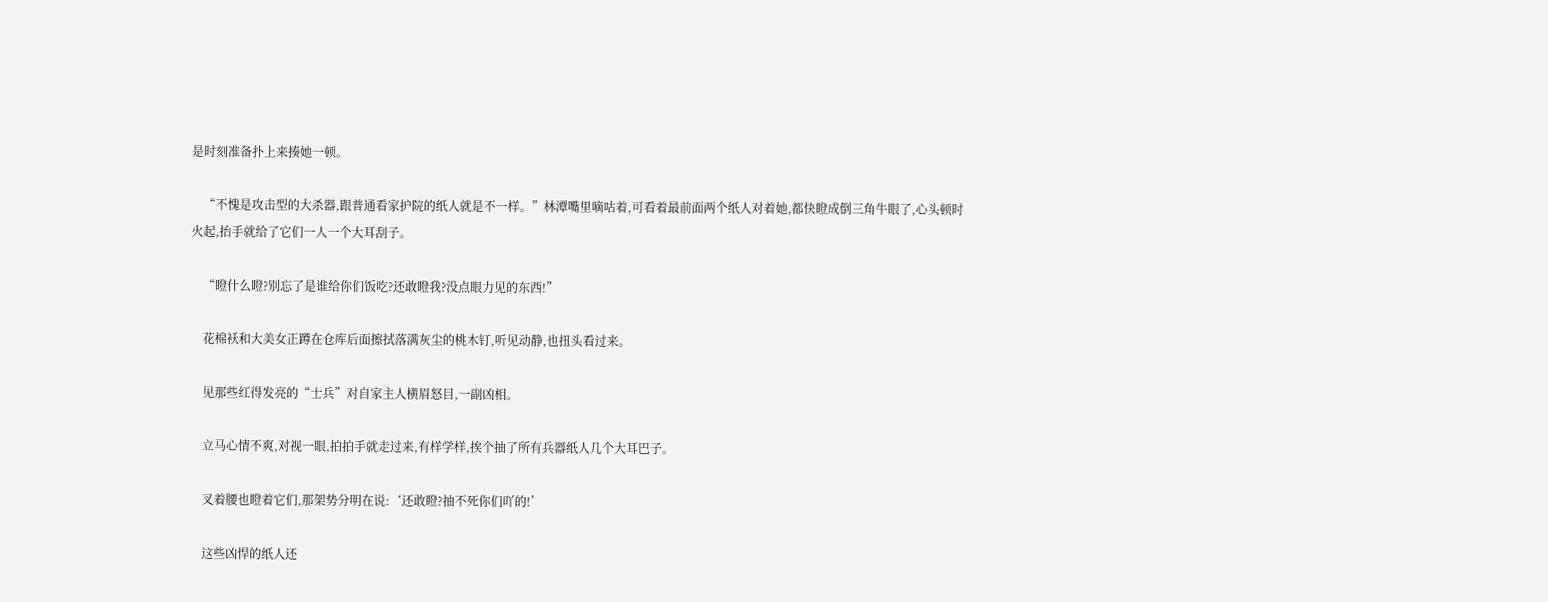是时刻准备扑上来揍她一顿。

    “不愧是攻击型的大杀器,跟普通看家护院的纸人就是不一样。”林潭嘴里嘀咕着,可看着最前面两个纸人对着她,都快瞪成倒三角牛眼了,心头顿时火起,抬手就给了它们一人一个大耳刮子。

    “瞪什么瞪?别忘了是谁给你们饭吃?还敢瞪我?没点眼力见的东西!”

    花棉袄和大美女正蹲在仓库后面擦拭落满灰尘的桃木钉,听见动静,也扭头看过来。

    见那些红得发亮的“士兵”对自家主人横眉怒目,一副凶相。

    立马心情不爽,对视一眼,拍拍手就走过来,有样学样,挨个抽了所有兵器纸人几个大耳巴子。

    叉着腰也瞪着它们,那架势分明在说:‘还敢瞪?抽不死你们吖的!’

    这些凶悍的纸人还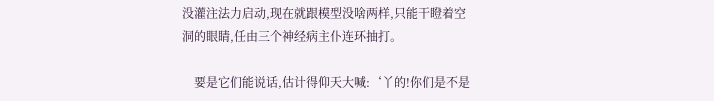没灌注法力启动,现在就跟模型没啥两样,只能干瞪着空洞的眼睛,任由三个神经病主仆连环抽打。

    要是它们能说话,估计得仰天大喊:‘丫的!你们是不是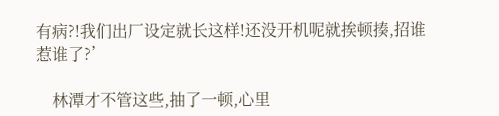有病?!我们出厂设定就长这样!还没开机呢就挨顿揍,招谁惹谁了?’

    林潭才不管这些,抽了一顿,心里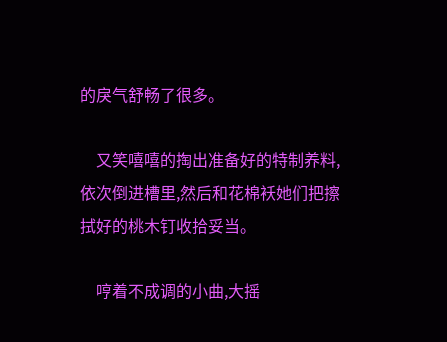的戾气舒畅了很多。

    又笑嘻嘻的掏出准备好的特制养料,依次倒进槽里,然后和花棉袄她们把擦拭好的桃木钉收拾妥当。

    哼着不成调的小曲,大摇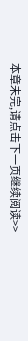本章未完,请点击下一页继续阅读>>